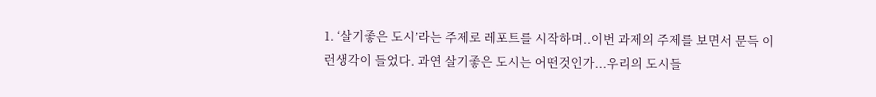1. ‘살기좋은 도시’라는 주제로 레포트를 시작하며..이번 과제의 주제를 보면서 문득 이런생각이 들었다. 과연 살기좋은 도시는 어떤것인가...우리의 도시들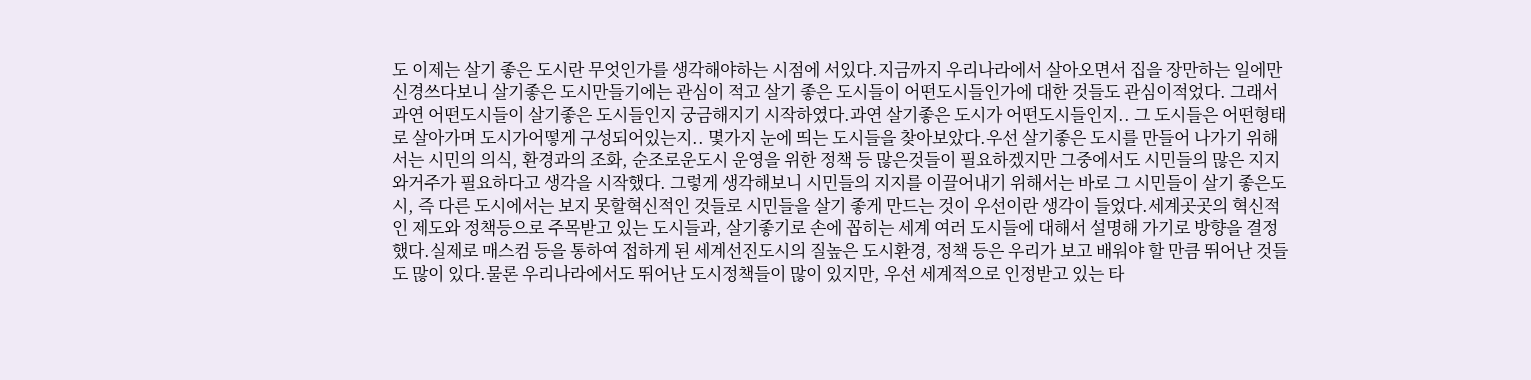도 이제는 살기 좋은 도시란 무엇인가를 생각해야하는 시점에 서있다.지금까지 우리나라에서 살아오면서 집을 장만하는 일에만 신경쓰다보니 살기좋은 도시만들기에는 관심이 적고 살기 좋은 도시들이 어떤도시들인가에 대한 것들도 관심이적었다. 그래서 과연 어떤도시들이 살기좋은 도시들인지 궁금해지기 시작하였다.과연 살기좋은 도시가 어떤도시들인지.. 그 도시들은 어떤형태로 살아가며 도시가어떻게 구성되어있는지.. 몇가지 눈에 띄는 도시들을 찾아보았다.우선 살기좋은 도시를 만들어 나가기 위해서는 시민의 의식, 환경과의 조화, 순조로운도시 운영을 위한 정책 등 많은것들이 필요하겠지만 그중에서도 시민들의 많은 지지와거주가 필요하다고 생각을 시작했다. 그렇게 생각해보니 시민들의 지지를 이끌어내기 위해서는 바로 그 시민들이 살기 좋은도시, 즉 다른 도시에서는 보지 못할혁신적인 것들로 시민들을 살기 좋게 만드는 것이 우선이란 생각이 들었다.세계곳곳의 혁신적인 제도와 정책등으로 주목받고 있는 도시들과, 살기좋기로 손에 꼽히는 세계 여러 도시들에 대해서 설명해 가기로 방향을 결정했다.실제로 매스컴 등을 통하여 접하게 된 세계선진도시의 질높은 도시환경, 정책 등은 우리가 보고 배워야 할 만큼 뛰어난 것들도 많이 있다.물론 우리나라에서도 뛰어난 도시정책들이 많이 있지만, 우선 세계적으로 인정받고 있는 타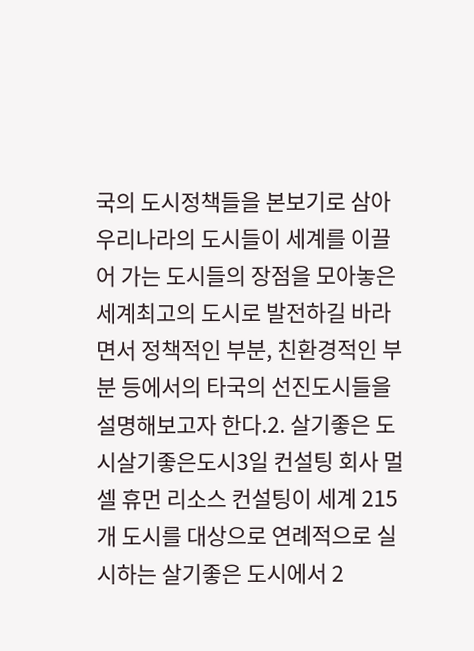국의 도시정책들을 본보기로 삼아 우리나라의 도시들이 세계를 이끌어 가는 도시들의 장점을 모아놓은 세계최고의 도시로 발전하길 바라면서 정책적인 부분, 친환경적인 부분 등에서의 타국의 선진도시들을 설명해보고자 한다.2. 살기좋은 도시살기좋은도시3일 컨설팅 회사 멀셀 휴먼 리소스 컨설팅이 세계 215개 도시를 대상으로 연례적으로 실시하는 살기좋은 도시에서 2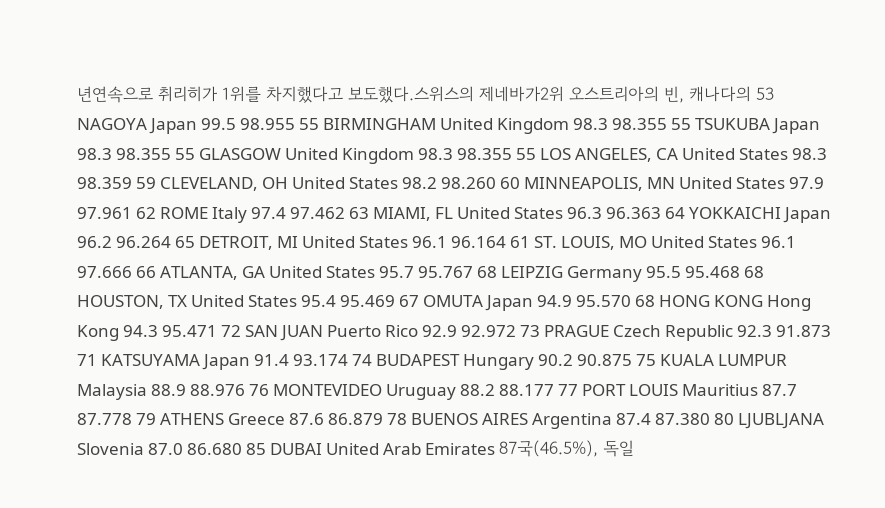년연속으로 취리히가 1위를 차지했다고 보도했다.스위스의 제네바가2위 오스트리아의 빈, 캐나다의 53 NAGOYA Japan 99.5 98.955 55 BIRMINGHAM United Kingdom 98.3 98.355 55 TSUKUBA Japan 98.3 98.355 55 GLASGOW United Kingdom 98.3 98.355 55 LOS ANGELES, CA United States 98.3 98.359 59 CLEVELAND, OH United States 98.2 98.260 60 MINNEAPOLIS, MN United States 97.9 97.961 62 ROME Italy 97.4 97.462 63 MIAMI, FL United States 96.3 96.363 64 YOKKAICHI Japan 96.2 96.264 65 DETROIT, MI United States 96.1 96.164 61 ST. LOUIS, MO United States 96.1 97.666 66 ATLANTA, GA United States 95.7 95.767 68 LEIPZIG Germany 95.5 95.468 68 HOUSTON, TX United States 95.4 95.469 67 OMUTA Japan 94.9 95.570 68 HONG KONG Hong Kong 94.3 95.471 72 SAN JUAN Puerto Rico 92.9 92.972 73 PRAGUE Czech Republic 92.3 91.873 71 KATSUYAMA Japan 91.4 93.174 74 BUDAPEST Hungary 90.2 90.875 75 KUALA LUMPUR Malaysia 88.9 88.976 76 MONTEVIDEO Uruguay 88.2 88.177 77 PORT LOUIS Mauritius 87.7 87.778 79 ATHENS Greece 87.6 86.879 78 BUENOS AIRES Argentina 87.4 87.380 80 LJUBLJANA Slovenia 87.0 86.680 85 DUBAI United Arab Emirates 87국(46.5%), 독일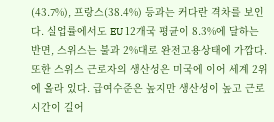(43.7%), 프랑스(38.4%) 등과는 커다란 격차를 보인다. 실업률에서도 EU 12개국 평균이 8.3%에 달하는 반면, 스위스는 불과 2%대로 완전고용상태에 가깝다. 또한 스위스 근로자의 생산성은 미국에 이어 세계 2위에 올라 있다. 급여수준은 높지만 생산성이 높고 근로시간이 길어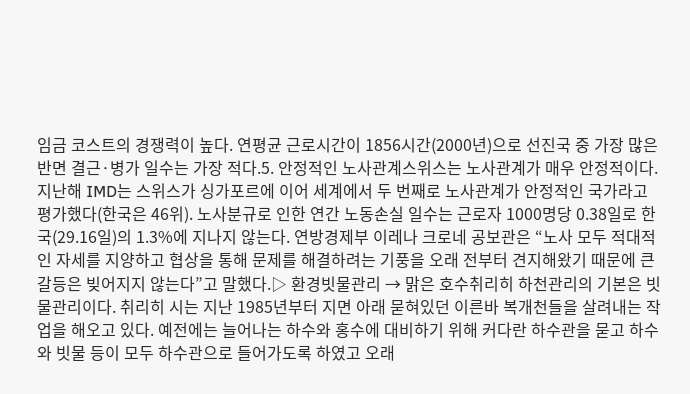임금 코스트의 경쟁력이 높다. 연평균 근로시간이 1856시간(2000년)으로 선진국 중 가장 많은 반면 결근·병가 일수는 가장 적다.5. 안정적인 노사관계스위스는 노사관계가 매우 안정적이다. 지난해 IMD는 스위스가 싱가포르에 이어 세계에서 두 번째로 노사관계가 안정적인 국가라고 평가했다(한국은 46위). 노사분규로 인한 연간 노동손실 일수는 근로자 1000명당 0.38일로 한국(29.16일)의 1.3%에 지나지 않는다. 연방경제부 이레나 크로네 공보관은 “노사 모두 적대적인 자세를 지양하고 협상을 통해 문제를 해결하려는 기풍을 오래 전부터 견지해왔기 때문에 큰 갈등은 빚어지지 않는다”고 말했다.▷ 환경빗물관리 → 맑은 호수취리히 하천관리의 기본은 빗물관리이다. 취리히 시는 지난 1985년부터 지면 아래 묻혀있던 이른바 복개천들을 살려내는 작업을 해오고 있다. 예전에는 늘어나는 하수와 홍수에 대비하기 위해 커다란 하수관을 묻고 하수와 빗물 등이 모두 하수관으로 들어가도록 하였고 오래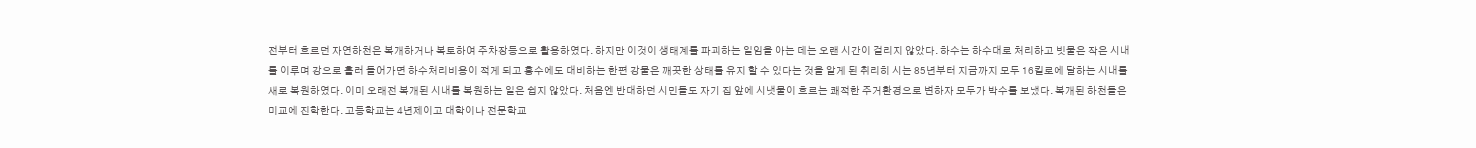전부터 흐르던 자연하천은 복개하거나 복토하여 주차장등으로 활용하였다. 하지만 이것이 생태계를 파괴하는 일임을 아는 데는 오랜 시간이 걸리지 않았다. 하수는 하수대로 처리하고 빗물은 작은 시내를 이루며 강으로 흘러 들어가면 하수처리비용이 적게 되고 홍수에도 대비하는 한편 강물은 깨끗한 상태를 유지 할 수 있다는 것을 알게 된 취리히 시는 85년부터 지금까지 모두 16킬로에 달하는 시내를 새로 복원하였다. 이미 오래전 복개된 시내를 복원하는 일은 쉽지 않았다. 처음엔 반대하던 시민들도 자기 집 앞에 시냇물이 흐르는 쾌적한 주거환경으로 변하자 모두가 박수를 보냈다. 복개된 하천들은 미교에 진학한다. 고등학교는 4년제이고 대학이나 전문학교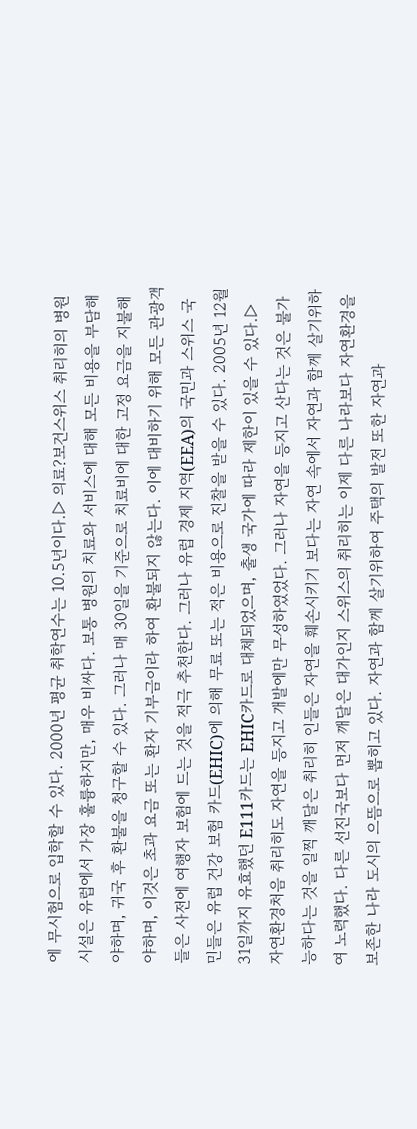에 무시험으로 입학할 수 있다. 2000년 평균 취학연수는 10.5년이다.▷ 의료?보건스위스 취리히의 병원 시설은 유럽에서 가장 훌륭하지만, 매우 비싸다. 보통 병원의 치료와 서비스에 대해 모든 비용을 부담해야하며, 귀국 후 환불을 청구할 수 있다. 그러나 매 30일을 기준으로 치료비에 대한 고정 요금을 지불해야하며, 이것은 초과 요금 또는 환자 기부금이라 하여 환불되지 않는다. 이에 대비하기 위해 모든 관광객들은 사전에 여행자 보험에 드는 것을 적극 추천한다. 그러나 유럽 경제 지역(EEA)의 국민과 스위스 국민들은 유럽 건강 보험 카드(EHIC)에 의해 무료 또는 적은 비용으로 진찰을 받을 수 있다. 2005년 12월 31일까지 유효했던 E111카드는 EHIC카드로 대체되었으며, 출생 국가에 따라 제한이 있을 수 있다.▷ 자연환경처음 취리히도 자연을 등지고 개발에만 무성하였었다. 그러나 자연을 등지고 산다는 것은 불가능하다는 것을 일찍 깨달은 취리히 인들은 자연을 훼손시키기 보다는 자연 속에서 자연과 함께 살기위하여 노력했다. 다른 선진국보다 먼저 깨달은 대가인지 스위스의 취리히는 이제 다른 나라보다 자연환경을 보존한 나라 도시의 으뜸으로 뽑히고 있다. 자연과 함께 살기위하여 주택의 발전 또한 자연과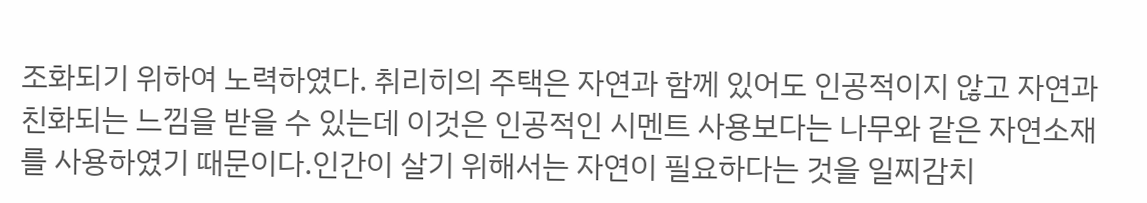조화되기 위하여 노력하였다. 취리히의 주택은 자연과 함께 있어도 인공적이지 않고 자연과 친화되는 느낌을 받을 수 있는데 이것은 인공적인 시멘트 사용보다는 나무와 같은 자연소재를 사용하였기 때문이다.인간이 살기 위해서는 자연이 필요하다는 것을 일찌감치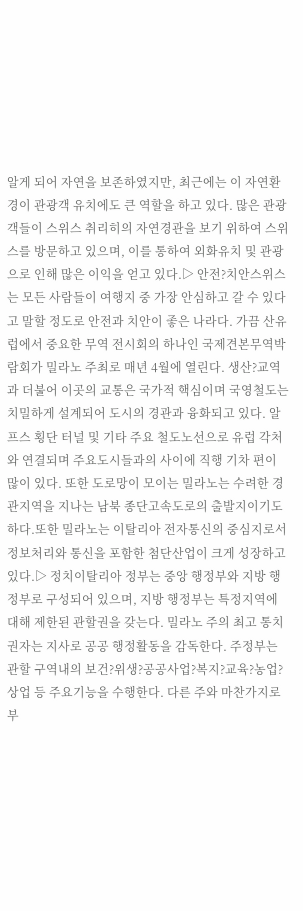알게 되어 자연을 보존하였지만, 최근에는 이 자연환경이 관광객 유치에도 큰 역할을 하고 있다. 많은 관광객들이 스위스 취리히의 자연경관을 보기 위하여 스위스를 방문하고 있으며, 이를 통하여 외화유치 및 관광으로 인해 많은 이익을 얻고 있다.▷ 안전?치안스위스는 모든 사람들이 여행지 중 가장 안심하고 갈 수 있다고 말할 정도로 안전과 치안이 좋은 나라다. 가끔 산유럽에서 중요한 무역 전시회의 하나인 국제견본무역박람회가 밀라노 주최로 매년 4월에 열린다. 생산?교역과 더불어 이곳의 교통은 국가적 핵심이며 국영철도는 치밀하게 설계되어 도시의 경관과 융화되고 있다. 알프스 횡단 터널 및 기타 주요 철도노선으로 유럽 각처와 연결되며 주요도시들과의 사이에 직행 기차 편이 많이 있다. 또한 도로망이 모이는 밀라노는 수려한 경관지역을 지나는 남북 종단고속도로의 출발지이기도 하다.또한 밀라노는 이탈리아 전자통신의 중심지로서 정보처리와 통신을 포함한 첨단산업이 크게 성장하고 있다.▷ 정치이탈리아 정부는 중앙 행정부와 지방 행정부로 구성되어 있으며, 지방 행정부는 특정지역에 대해 제한된 관할권을 갖는다. 밀라노 주의 최고 통치권자는 지사로 공공 행정활동을 감독한다. 주정부는 관할 구역내의 보건?위생?공공사업?복지?교육?농업?상업 등 주요기능을 수행한다. 다른 주와 마찬가지로 부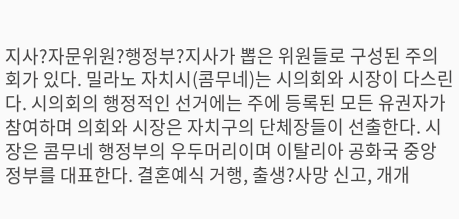지사?자문위원?행정부?지사가 뽑은 위원들로 구성된 주의회가 있다. 밀라노 자치시(콤무네)는 시의회와 시장이 다스린다. 시의회의 행정적인 선거에는 주에 등록된 모든 유권자가 참여하며 의회와 시장은 자치구의 단체장들이 선출한다. 시장은 콤무네 행정부의 우두머리이며 이탈리아 공화국 중앙 정부를 대표한다. 결혼예식 거행, 출생?사망 신고, 개개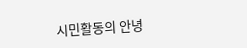시민활동의 안녕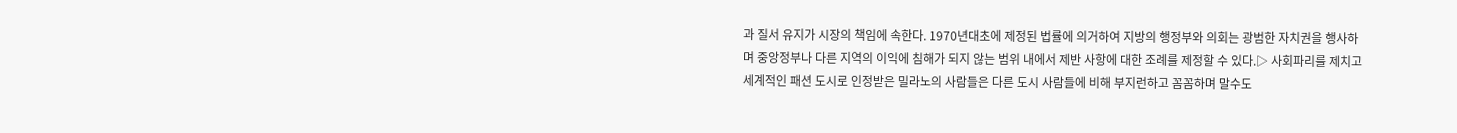과 질서 유지가 시장의 책임에 속한다. 1970년대초에 제정된 법률에 의거하여 지방의 행정부와 의회는 광범한 자치권을 행사하며 중앙정부나 다른 지역의 이익에 침해가 되지 않는 범위 내에서 제반 사항에 대한 조례를 제정할 수 있다.▷ 사회파리를 제치고 세계적인 패션 도시로 인정받은 밀라노의 사람들은 다른 도시 사람들에 비해 부지런하고 꼼꼼하며 말수도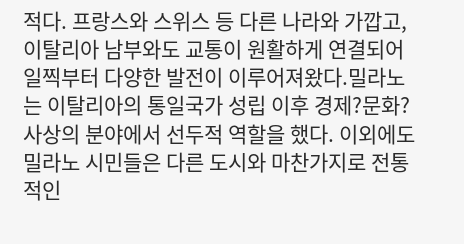적다. 프랑스와 스위스 등 다른 나라와 가깝고, 이탈리아 남부와도 교통이 원활하게 연결되어 일찍부터 다양한 발전이 이루어져왔다.밀라노는 이탈리아의 통일국가 성립 이후 경제?문화?사상의 분야에서 선두적 역할을 했다. 이외에도 밀라노 시민들은 다른 도시와 마찬가지로 전통적인